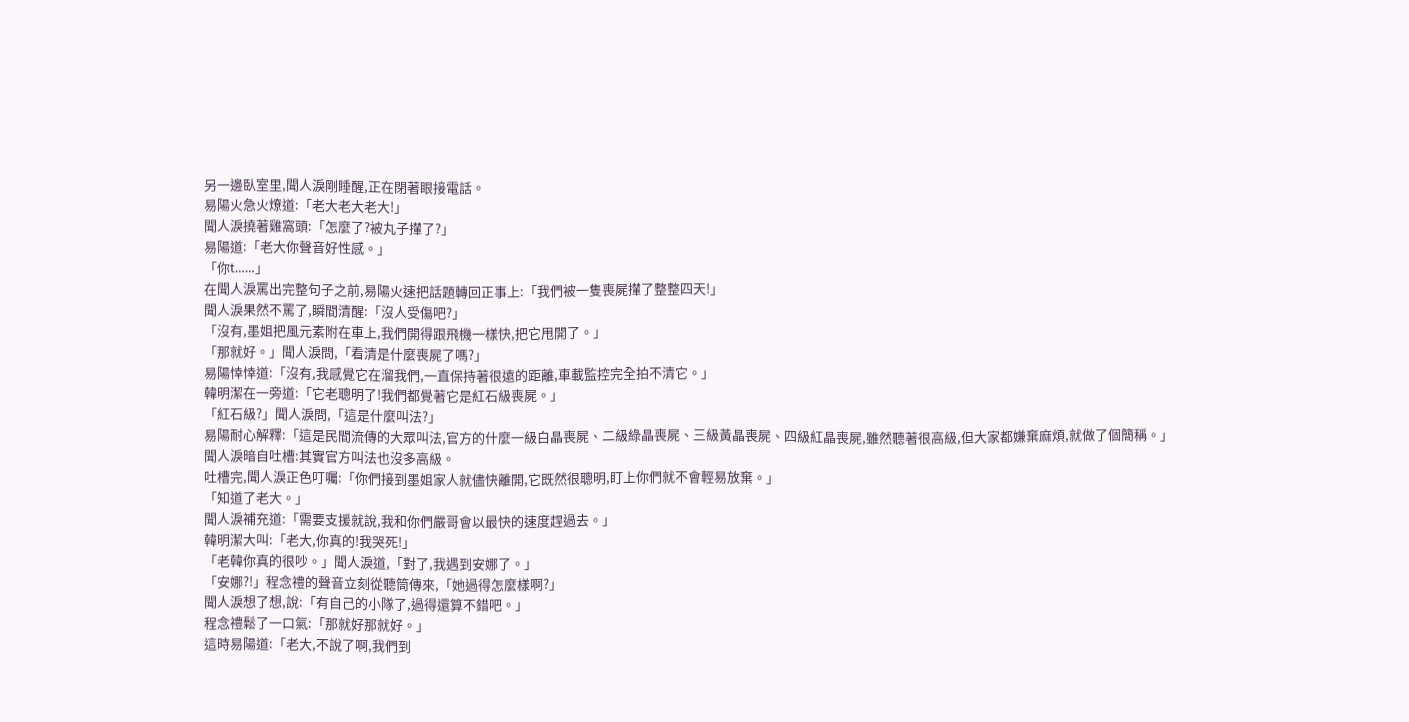另一邊臥室里,聞人淚剛睡醒,正在閉著眼接電話。
易陽火急火燎道:「老大老大老大!」
聞人淚撓著雞窩頭:「怎麼了?被丸子攆了?」
易陽道:「老大你聲音好性感。」
「你t……」
在聞人淚罵出完整句子之前,易陽火速把話題轉回正事上:「我們被一隻喪屍攆了整整四天!」
聞人淚果然不罵了,瞬間清醒:「沒人受傷吧?」
「沒有,墨姐把風元素附在車上,我們開得跟飛機一樣快,把它甩開了。」
「那就好。」聞人淚問,「看清是什麼喪屍了嗎?」
易陽悻悻道:「沒有,我感覺它在溜我們,一直保持著很遠的距離,車載監控完全拍不清它。」
韓明潔在一旁道:「它老聰明了!我們都覺著它是紅石級喪屍。」
「紅石級?」聞人淚問,「這是什麼叫法?」
易陽耐心解釋:「這是民間流傳的大眾叫法,官方的什麼一級白晶喪屍、二級綠晶喪屍、三級黃晶喪屍、四級紅晶喪屍,雖然聽著很高級,但大家都嫌棄麻煩,就做了個簡稱。」
聞人淚暗自吐槽:其實官方叫法也沒多高級。
吐槽完,聞人淚正色叮囑:「你們接到墨姐家人就儘快離開,它既然很聰明,盯上你們就不會輕易放棄。」
「知道了老大。」
聞人淚補充道:「需要支援就說,我和你們嚴哥會以最快的速度趕過去。」
韓明潔大叫:「老大,你真的!我哭死!」
「老韓你真的很吵。」聞人淚道,「對了,我遇到安娜了。」
「安娜?!」程念禮的聲音立刻從聽筒傳來,「她過得怎麼樣啊?」
聞人淚想了想,說:「有自己的小隊了,過得還算不錯吧。」
程念禮鬆了一口氣:「那就好那就好。」
這時易陽道:「老大,不說了啊,我們到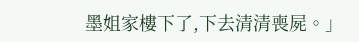墨姐家樓下了,下去清清喪屍。」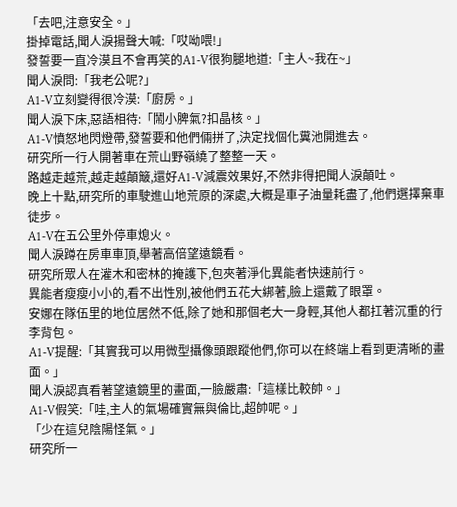「去吧,注意安全。」
掛掉電話,聞人淚揚聲大喊:「哎呦喂!」
發誓要一直冷漠且不會再笑的A1-V很狗腿地道:「主人~我在~」
聞人淚問:「我老公呢?」
A1-V立刻變得很冷漠:「廚房。」
聞人淚下床,惡語相待:「鬧小脾氣?扣晶核。」
A1-V憤怒地閃燈帶,發誓要和他們倆拼了,決定找個化糞池開進去。
研究所一行人開著車在荒山野嶺繞了整整一天。
路越走越荒,越走越顛簸,還好A1-V減震效果好,不然非得把聞人淚顛吐。
晚上十點,研究所的車駛進山地荒原的深處,大概是車子油量耗盡了,他們選擇棄車徒步。
A1-V在五公里外停車熄火。
聞人淚蹲在房車車頂,舉著高倍望遠鏡看。
研究所眾人在灌木和密林的掩護下,包夾著淨化異能者快速前行。
異能者瘦瘦小小的,看不出性別,被他們五花大綁著,臉上還戴了眼罩。
安娜在隊伍里的地位居然不低,除了她和那個老大一身輕,其他人都扛著沉重的行李背包。
A1-V提醒:「其實我可以用微型攝像頭跟蹤他們,你可以在終端上看到更清晰的畫面。」
聞人淚認真看著望遠鏡里的畫面,一臉嚴肅:「這樣比較帥。」
A1-V假笑:「哇,主人的氣場確實無與倫比,超帥呢。」
「少在這兒陰陽怪氣。」
研究所一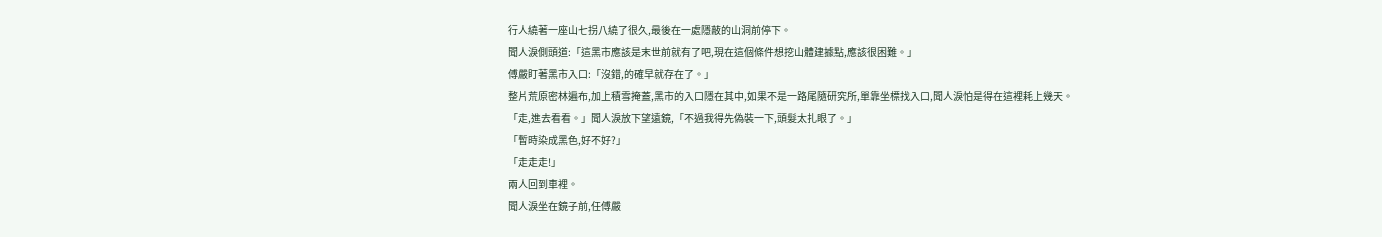行人繞著一座山七拐八繞了很久,最後在一處隱蔽的山洞前停下。
聞人淚側頭道:「這黑市應該是末世前就有了吧,現在這個條件想挖山體建據點,應該很困難。」
傅嚴盯著黑市入口:「沒錯,的確早就存在了。」
整片荒原密林遍布,加上積雪掩蓋,黑市的入口隱在其中,如果不是一路尾隨研究所,單靠坐標找入口,聞人淚怕是得在這裡耗上幾天。
「走,進去看看。」聞人淚放下望遠鏡,「不過我得先偽裝一下,頭髮太扎眼了。」
「暫時染成黑色,好不好?」
「走走走!」
兩人回到車裡。
聞人淚坐在鏡子前,任傅嚴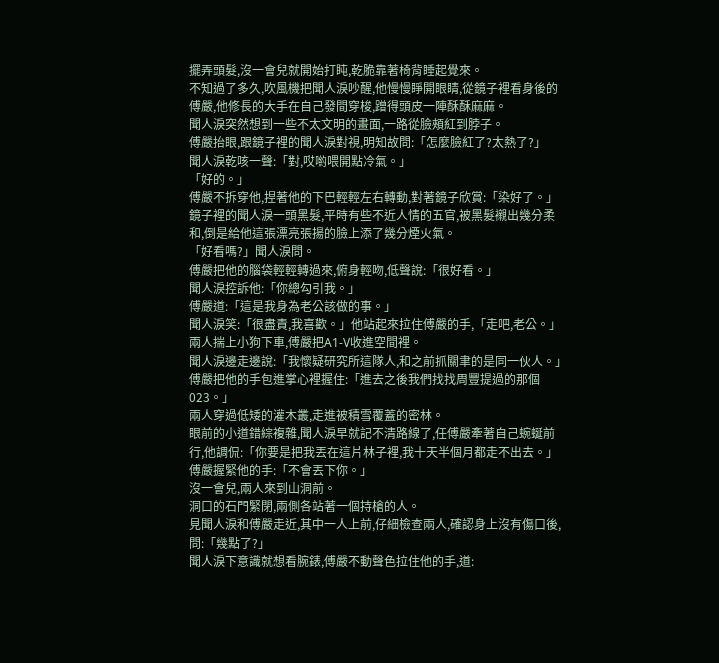擺弄頭髮,沒一會兒就開始打盹,乾脆靠著椅背睡起覺來。
不知過了多久,吹風機把聞人淚吵醒,他慢慢睜開眼睛,從鏡子裡看身後的傅嚴,他修長的大手在自己發間穿梭,蹭得頭皮一陣酥酥麻麻。
聞人淚突然想到一些不太文明的畫面,一路從臉頰紅到脖子。
傅嚴抬眼,跟鏡子裡的聞人淚對視,明知故問:「怎麼臉紅了?太熱了?」
聞人淚乾咳一聲:「對,哎喲喂開點冷氣。」
「好的。」
傅嚴不拆穿他,捏著他的下巴輕輕左右轉動,對著鏡子欣賞:「染好了。」
鏡子裡的聞人淚一頭黑髮,平時有些不近人情的五官,被黑髮襯出幾分柔和,倒是給他這張漂亮張揚的臉上添了幾分煙火氣。
「好看嗎?」聞人淚問。
傅嚴把他的腦袋輕輕轉過來,俯身輕吻,低聲說:「很好看。」
聞人淚控訴他:「你總勾引我。」
傅嚴道:「這是我身為老公該做的事。」
聞人淚笑:「很盡責,我喜歡。」他站起來拉住傅嚴的手,「走吧,老公。」
兩人揣上小狗下車,傅嚴把A1-V收進空間裡。
聞人淚邊走邊說:「我懷疑研究所這隊人,和之前抓關聿的是同一伙人。」
傅嚴把他的手包進掌心裡握住:「進去之後我們找找周豐提過的那個023。」
兩人穿過低矮的灌木叢,走進被積雪覆蓋的密林。
眼前的小道錯綜複雜,聞人淚早就記不清路線了,任傅嚴牽著自己蜿蜒前行,他調侃:「你要是把我丟在這片林子裡,我十天半個月都走不出去。」
傅嚴握緊他的手:「不會丟下你。」
沒一會兒,兩人來到山洞前。
洞口的石門緊閉,兩側各站著一個持槍的人。
見聞人淚和傅嚴走近,其中一人上前,仔細檢查兩人,確認身上沒有傷口後,問:「幾點了?」
聞人淚下意識就想看腕錶,傅嚴不動聲色拉住他的手,道: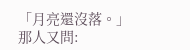「月亮還沒落。」
那人又問: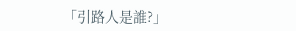「引路人是誰?」